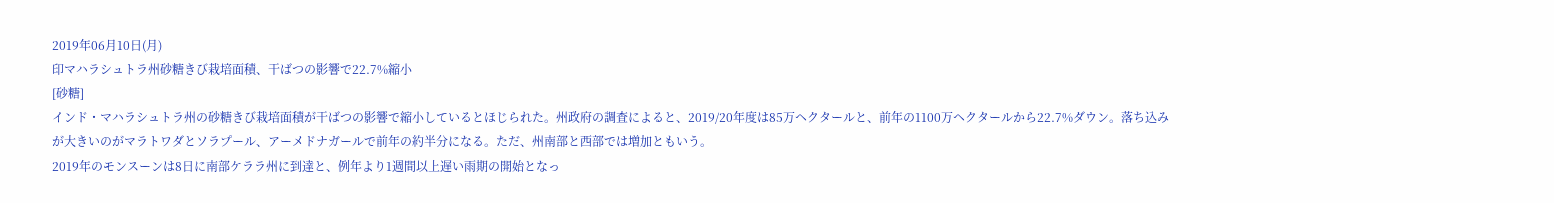2019年06月10日(月)
印マハラシュトラ州砂糖きび栽培面積、干ばつの影響で22.7%縮小
[砂糖]
インド・マハラシュトラ州の砂糖きび栽培面積が干ばつの影響で縮小しているとほじられた。州政府の調査によると、2019/20年度は85万ヘクタールと、前年の1100万ヘクタールから22.7%ダウン。落ち込みが大きいのがマラトワダとソラプール、アーメドナガールで前年の約半分になる。ただ、州南部と西部では増加ともいう。
2019年のモンスーンは8日に南部ケララ州に到達と、例年より1週間以上遅い雨期の開始となっ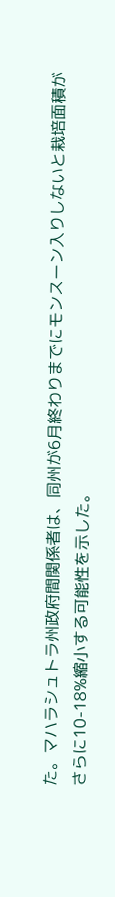た。マハラシュトラ州政府間関係者は、同州が6月終わりまでにモンスーン入りしないと栽培面積がさらに10-18%縮小する可能性を示した。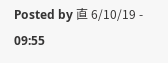Posted by 直 6/10/19 - 09:55